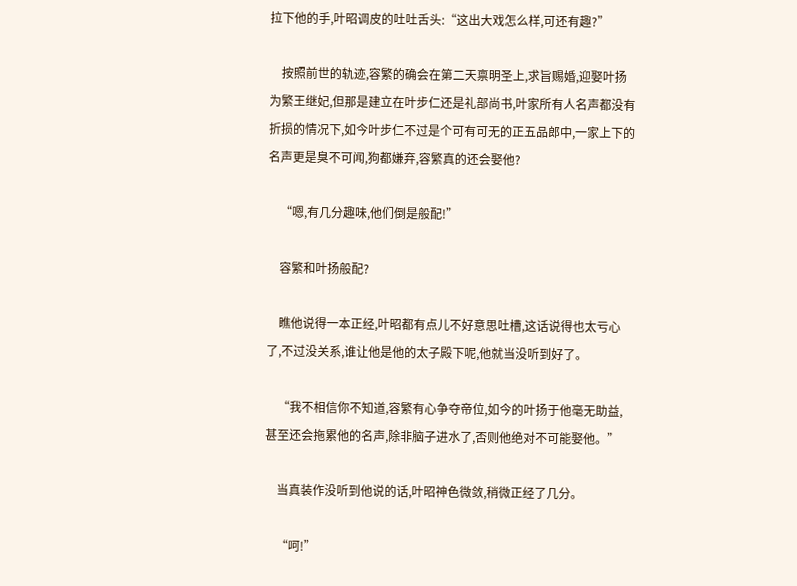拉下他的手,叶昭调皮的吐吐舌头:“这出大戏怎么样,可还有趣?”

    按照前世的轨迹,容繁的确会在第二天禀明圣上,求旨赐婚,迎娶叶扬为繁王继妃,但那是建立在叶步仁还是礼部尚书,叶家所有人名声都没有折损的情况下,如今叶步仁不过是个可有可无的正五品郎中,一家上下的名声更是臭不可闻,狗都嫌弃,容繁真的还会娶他?

    “嗯,有几分趣味,他们倒是般配!”

    容繁和叶扬般配?

    瞧他说得一本正经,叶昭都有点儿不好意思吐槽,这话说得也太亏心了,不过没关系,谁让他是他的太子殿下呢,他就当没听到好了。

    “我不相信你不知道,容繁有心争夺帝位,如今的叶扬于他毫无助益,甚至还会拖累他的名声,除非脑子进水了,否则他绝对不可能娶他。”

    当真装作没听到他说的话,叶昭神色微敛,稍微正经了几分。

    “呵!”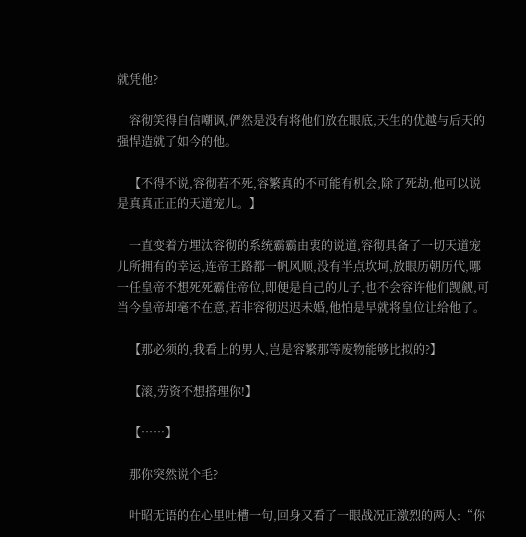就凭他?

    容彻笑得自信嘲讽,俨然是没有将他们放在眼底,天生的优越与后天的强悍造就了如今的他。

    【不得不说,容彻若不死,容繁真的不可能有机会,除了死劫,他可以说是真真正正的天道宠儿。】

    一直变着方埋汰容彻的系统霸霸由衷的说道,容彻具备了一切天道宠儿所拥有的幸运,连帝王路都一帆风顺,没有半点坎坷,放眼历朝历代,哪一任皇帝不想死死霸住帝位,即便是自己的儿子,也不会容许他们觊觎,可当今皇帝却毫不在意,若非容彻迟迟未婚,他怕是早就将皇位让给他了。

    【那必须的,我看上的男人,岂是容繁那等废物能够比拟的?】

    【滚,劳资不想搭理你!】

    【……】

    那你突然说个毛?

    叶昭无语的在心里吐槽一句,回身又看了一眼战况正激烈的两人:“你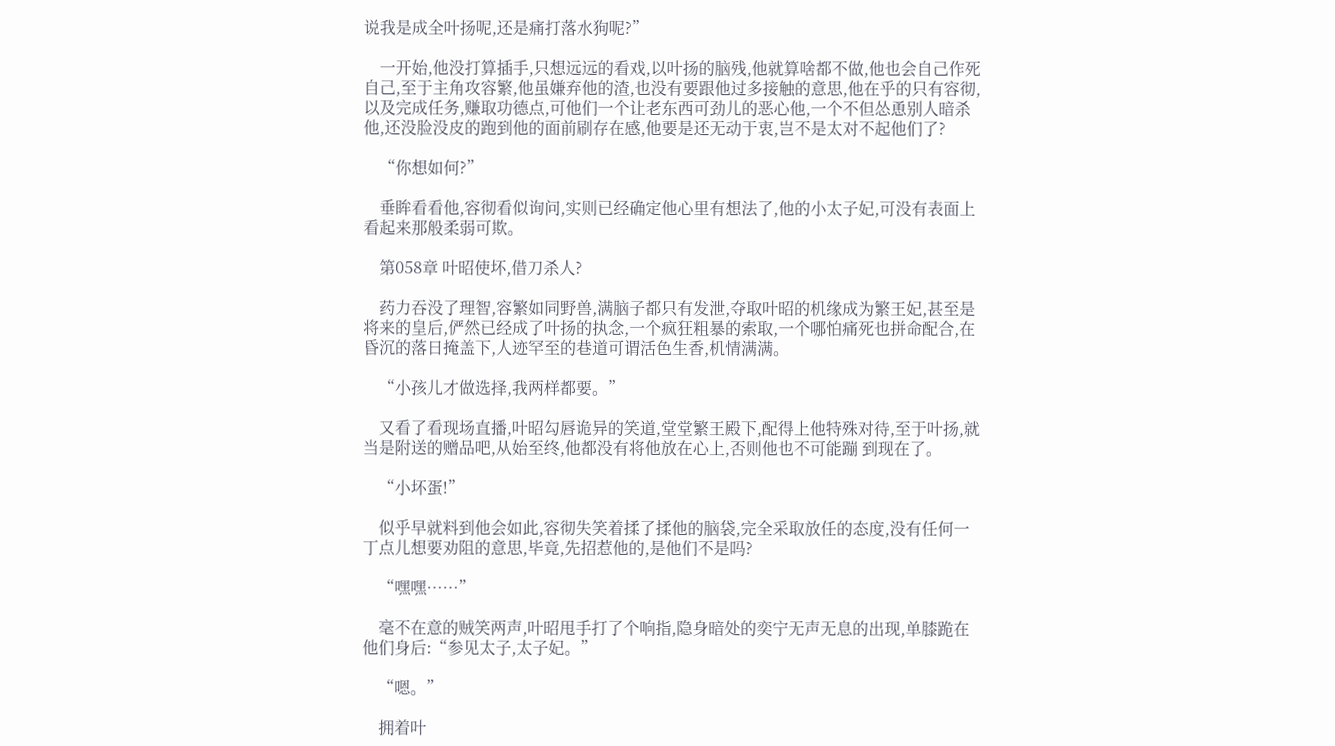说我是成全叶扬呢,还是痛打落水狗呢?”

    一开始,他没打算插手,只想远远的看戏,以叶扬的脑残,他就算啥都不做,他也会自己作死自己,至于主角攻容繁,他虽嫌弃他的渣,也没有要跟他过多接触的意思,他在乎的只有容彻,以及完成任务,赚取功德点,可他们一个让老东西可劲儿的恶心他,一个不但怂恿别人暗杀他,还没脸没皮的跑到他的面前刷存在感,他要是还无动于衷,岂不是太对不起他们了?

    “你想如何?”

    垂眸看看他,容彻看似询问,实则已经确定他心里有想法了,他的小太子妃,可没有表面上看起来那般柔弱可欺。

    第058章 叶昭使坏,借刀杀人?

    药力吞没了理智,容繁如同野兽,满脑子都只有发泄,夺取叶昭的机缘成为繁王妃,甚至是将来的皇后,俨然已经成了叶扬的执念,一个疯狂粗暴的索取,一个哪怕痛死也拼命配合,在昏沉的落日掩盖下,人迹罕至的巷道可谓活色生香,机情满满。

    “小孩儿才做选择,我两样都要。”

    又看了看现场直播,叶昭勾唇诡异的笑道,堂堂繁王殿下,配得上他特殊对待,至于叶扬,就当是附送的赠品吧,从始至终,他都没有将他放在心上,否则他也不可能蹦 到现在了。

    “小坏蛋!”

    似乎早就料到他会如此,容彻失笑着揉了揉他的脑袋,完全采取放任的态度,没有任何一丁点儿想要劝阻的意思,毕竟,先招惹他的,是他们不是吗?

    “嘿嘿……”

    毫不在意的贼笑两声,叶昭甩手打了个响指,隐身暗处的奕宁无声无息的出现,单膝跪在他们身后:“参见太子,太子妃。”

    “嗯。”

    拥着叶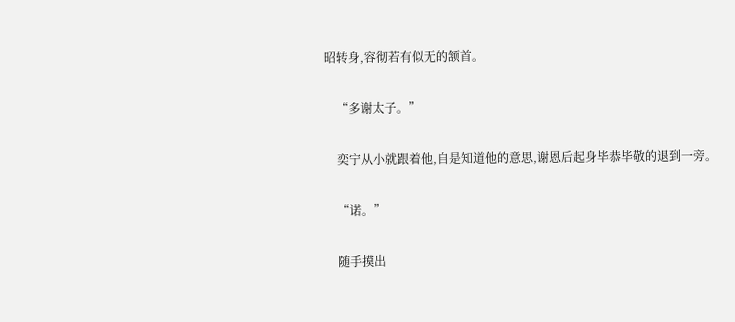昭转身,容彻若有似无的颔首。

    “多谢太子。”

    奕宁从小就跟着他,自是知道他的意思,谢恩后起身毕恭毕敬的退到一旁。

    “诺。”

    随手摸出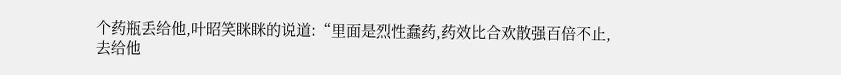个药瓶丢给他,叶昭笑眯眯的说道:“里面是烈性蠢药,药效比合欢散强百倍不止,去给他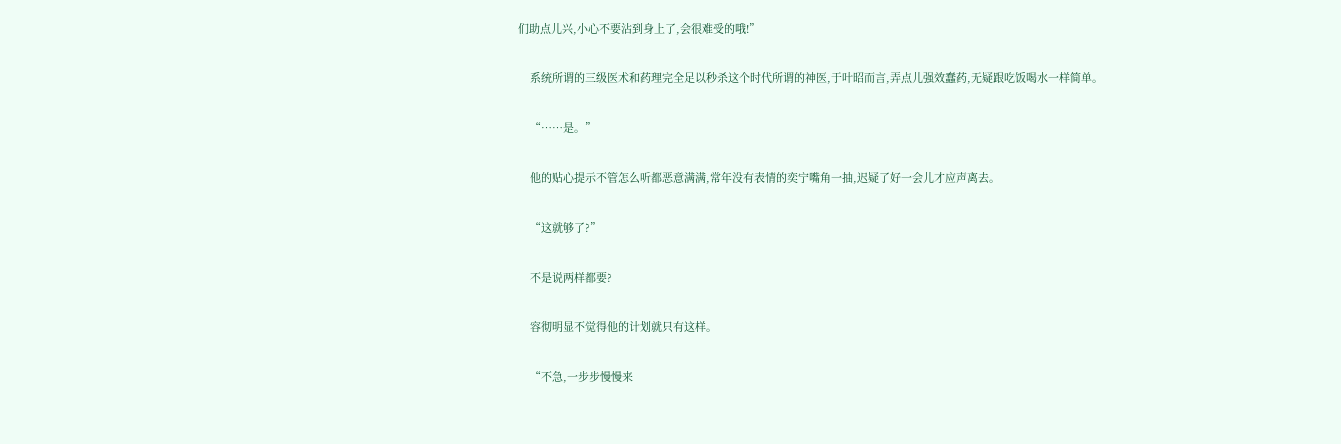们助点儿兴,小心不要沾到身上了,会很难受的哦!”

    系统所谓的三级医术和药理完全足以秒杀这个时代所谓的神医,于叶昭而言,弄点儿强效蠢药,无疑跟吃饭喝水一样简单。

    “……是。”

    他的贴心提示不管怎么听都恶意满满,常年没有表情的奕宁嘴角一抽,迟疑了好一会儿才应声离去。

    “这就够了?”

    不是说两样都要?

    容彻明显不觉得他的计划就只有这样。

    “不急,一步步慢慢来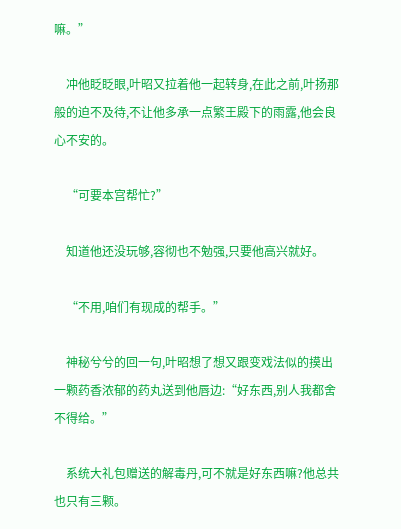嘛。”

    冲他眨眨眼,叶昭又拉着他一起转身,在此之前,叶扬那般的迫不及待,不让他多承一点繁王殿下的雨露,他会良心不安的。

    “可要本宫帮忙?”

    知道他还没玩够,容彻也不勉强,只要他高兴就好。

    “不用,咱们有现成的帮手。”

    神秘兮兮的回一句,叶昭想了想又跟变戏法似的摸出一颗药香浓郁的药丸送到他唇边:“好东西,别人我都舍不得给。”

    系统大礼包赠送的解毒丹,可不就是好东西嘛?他总共也只有三颗。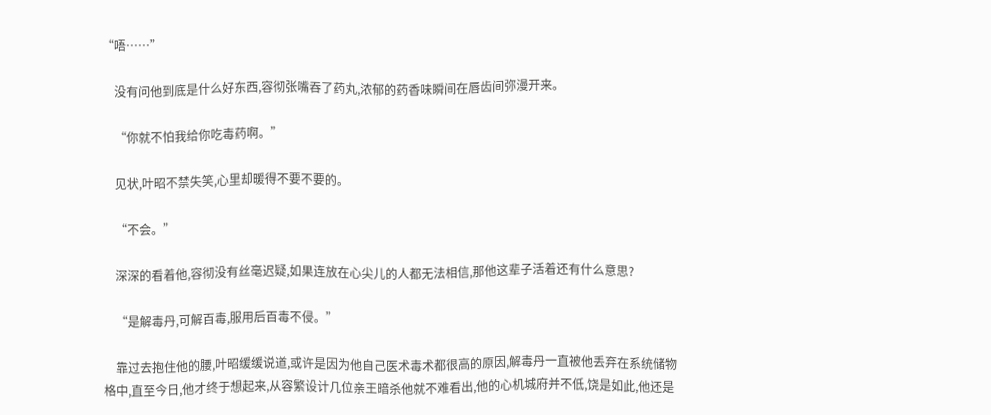“唔……”

    没有问他到底是什么好东西,容彻张嘴吞了药丸,浓郁的药香味瞬间在唇齿间弥漫开来。

    “你就不怕我给你吃毒药啊。”

    见状,叶昭不禁失笑,心里却暖得不要不要的。

    “不会。”

    深深的看着他,容彻没有丝毫迟疑,如果连放在心尖儿的人都无法相信,那他这辈子活着还有什么意思?

    “是解毒丹,可解百毒,服用后百毒不侵。”

    靠过去抱住他的腰,叶昭缓缓说道,或许是因为他自己医术毒术都很高的原因,解毒丹一直被他丢弃在系统储物格中,直至今日,他才终于想起来,从容繁设计几位亲王暗杀他就不难看出,他的心机城府并不低,饶是如此,他还是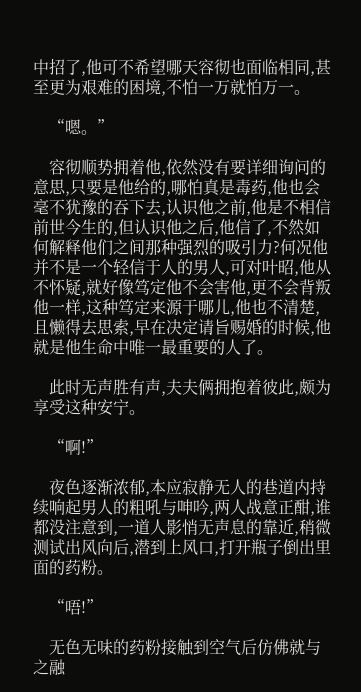中招了,他可不希望哪天容彻也面临相同,甚至更为艰难的困境,不怕一万就怕万一。

    “嗯。”

    容彻顺势拥着他,依然没有要详细询问的意思,只要是他给的,哪怕真是毒药,他也会毫不犹豫的吞下去,认识他之前,他是不相信前世今生的,但认识他之后,他信了,不然如何解释他们之间那种强烈的吸引力?何况他并不是一个轻信于人的男人,可对叶昭,他从不怀疑,就好像笃定他不会害他,更不会背叛他一样,这种笃定来源于哪儿,他也不清楚,且懒得去思索,早在决定请旨赐婚的时候,他就是他生命中唯一最重要的人了。

    此时无声胜有声,夫夫俩拥抱着彼此,颇为享受这种安宁。

    “啊!”

    夜色逐渐浓郁,本应寂静无人的巷道内持续响起男人的粗吼与呻吟,两人战意正酣,谁都没注意到,一道人影悄无声息的靠近,稍微测试出风向后,潜到上风口,打开瓶子倒出里面的药粉。

    “唔!”

    无色无味的药粉接触到空气后仿佛就与之融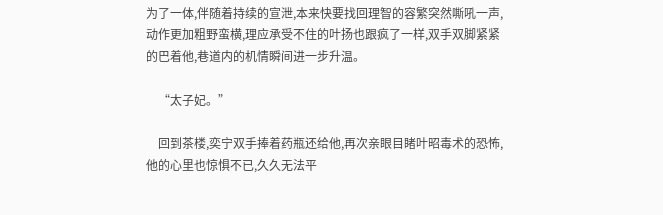为了一体,伴随着持续的宣泄,本来快要找回理智的容繁突然嘶吼一声,动作更加粗野蛮横,理应承受不住的叶扬也跟疯了一样,双手双脚紧紧的巴着他,巷道内的机情瞬间进一步升温。

    “太子妃。”

    回到茶楼,奕宁双手捧着药瓶还给他,再次亲眼目睹叶昭毒术的恐怖,他的心里也惊惧不已,久久无法平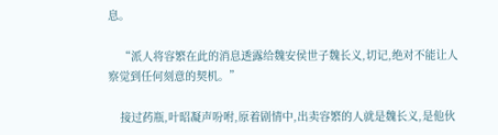息。

    “派人将容繁在此的消息透露给魏安侯世子魏长义,切记,绝对不能让人察觉到任何刻意的契机。”

    接过药瓶,叶昭凝声吩咐,原着剧情中,出卖容繁的人就是魏长义,是他伙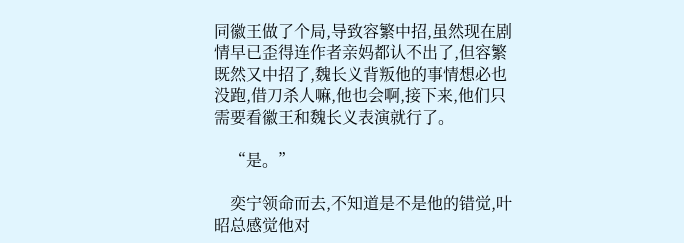同徽王做了个局,导致容繁中招,虽然现在剧情早已歪得连作者亲妈都认不出了,但容繁既然又中招了,魏长义背叛他的事情想必也没跑,借刀杀人嘛,他也会啊,接下来,他们只需要看徽王和魏长义表演就行了。

    “是。”

    奕宁领命而去,不知道是不是他的错觉,叶昭总感觉他对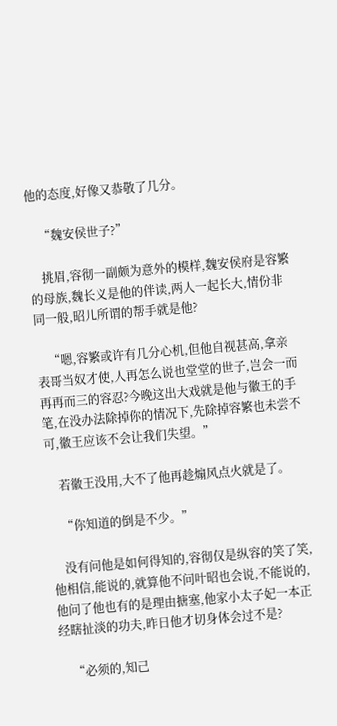他的态度,好像又恭敬了几分。

    “魏安侯世子?”

    挑眉,容彻一副颇为意外的模样,魏安侯府是容繁的母族,魏长义是他的伴读,两人一起长大,情份非同一般,昭儿所谓的帮手就是他?

    “嗯,容繁或许有几分心机,但他自视甚高,拿亲表哥当奴才使,人再怎么说也堂堂的世子,岂会一而再再而三的容忍?今晚这出大戏就是他与徽王的手笔,在没办法除掉你的情况下,先除掉容繁也未尝不可,徽王应该不会让我们失望。”

    若徽王没用,大不了他再趁煽风点火就是了。

    “你知道的倒是不少。”

    没有问他是如何得知的,容彻仅是纵容的笑了笑,他相信,能说的,就算他不问叶昭也会说,不能说的,他问了他也有的是理由搪塞,他家小太子妃一本正经瞎扯淡的功夫,昨日他才切身体会过不是?

    “必须的,知己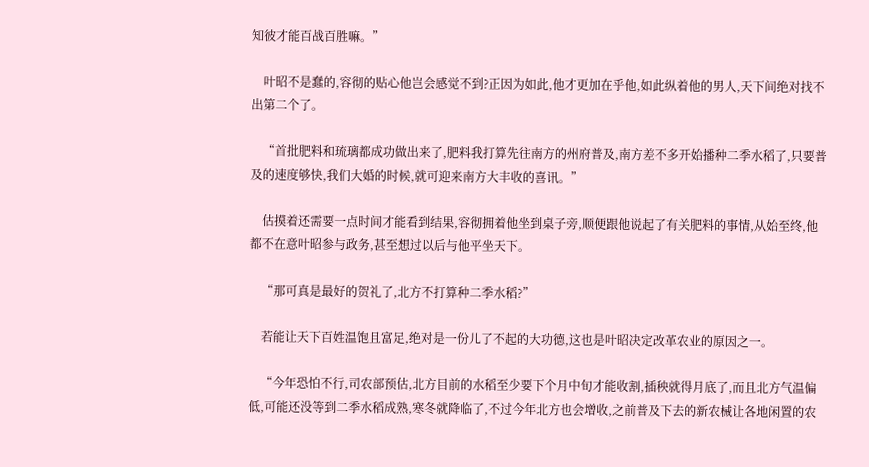知彼才能百战百胜嘛。”

    叶昭不是蠢的,容彻的贴心他岂会感觉不到?正因为如此,他才更加在乎他,如此纵着他的男人,天下间绝对找不出第二个了。

    “首批肥料和琉璃都成功做出来了,肥料我打算先往南方的州府普及,南方差不多开始播种二季水稻了,只要普及的速度够快,我们大婚的时候,就可迎来南方大丰收的喜讯。”

    估摸着还需要一点时间才能看到结果,容彻拥着他坐到桌子旁,顺便跟他说起了有关肥料的事情,从始至终,他都不在意叶昭参与政务,甚至想过以后与他平坐天下。

    “那可真是最好的贺礼了,北方不打算种二季水稻?”

    若能让天下百姓温饱且富足,绝对是一份儿了不起的大功德,这也是叶昭决定改革农业的原因之一。

    “今年恐怕不行,司农部预估,北方目前的水稻至少要下个月中旬才能收割,插秧就得月底了,而且北方气温偏低,可能还没等到二季水稻成熟,寒冬就降临了,不过今年北方也会增收,之前普及下去的新农械让各地闲置的农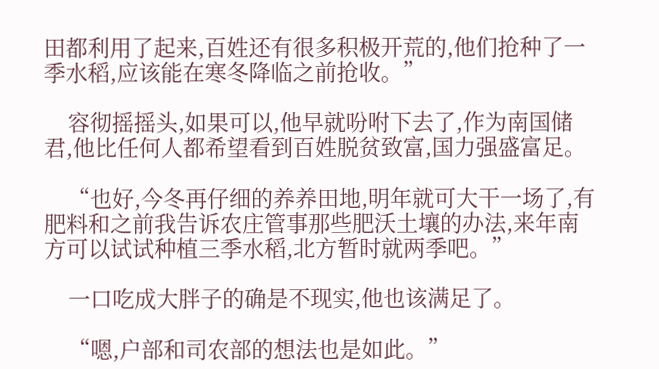田都利用了起来,百姓还有很多积极开荒的,他们抢种了一季水稻,应该能在寒冬降临之前抢收。”

    容彻摇摇头,如果可以,他早就吩咐下去了,作为南国储君,他比任何人都希望看到百姓脱贫致富,国力强盛富足。

    “也好,今冬再仔细的养养田地,明年就可大干一场了,有肥料和之前我告诉农庄管事那些肥沃土壤的办法,来年南方可以试试种植三季水稻,北方暂时就两季吧。”

    一口吃成大胖子的确是不现实,他也该满足了。

    “嗯,户部和司农部的想法也是如此。”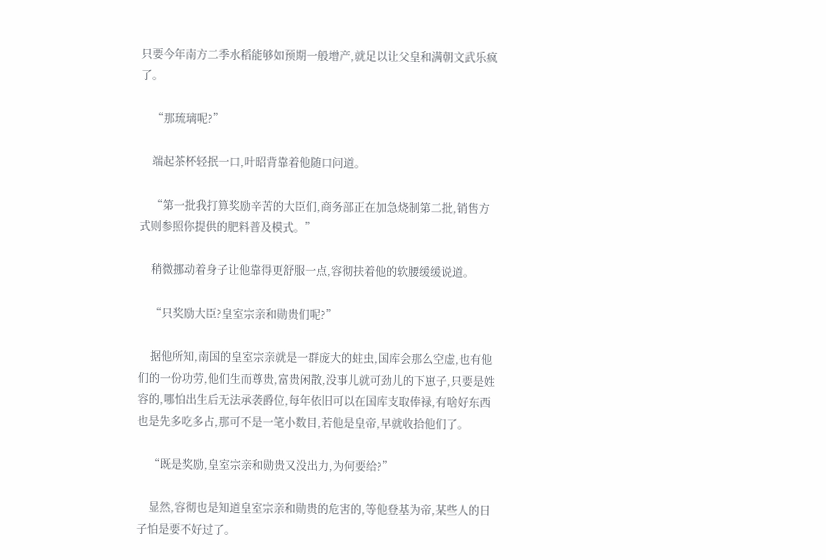只要今年南方二季水稻能够如预期一般增产,就足以让父皇和满朝文武乐疯了。

    “那琉璃呢?”

    端起茶杯轻抿一口,叶昭背靠着他随口问道。

    “第一批我打算奖励辛苦的大臣们,商务部正在加急烧制第二批,销售方式则参照你提供的肥料普及模式。”

    稍微挪动着身子让他靠得更舒服一点,容彻扶着他的软腰缓缓说道。

    “只奖励大臣?皇室宗亲和勋贵们呢?”

    据他所知,南国的皇室宗亲就是一群庞大的蛀虫,国库会那么空虚,也有他们的一份功劳,他们生而尊贵,富贵闲散,没事儿就可劲儿的下崽子,只要是姓容的,哪怕出生后无法承袭爵位,每年依旧可以在国库支取俸禄,有啥好东西也是先多吃多占,那可不是一笔小数目,若他是皇帝,早就收拾他们了。

    “既是奖励,皇室宗亲和勋贵又没出力,为何要给?”

    显然,容彻也是知道皇室宗亲和勋贵的危害的,等他登基为帝,某些人的日子怕是要不好过了。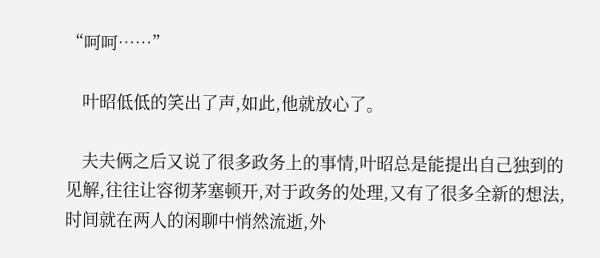“呵呵……”

    叶昭低低的笑出了声,如此,他就放心了。

    夫夫俩之后又说了很多政务上的事情,叶昭总是能提出自己独到的见解,往往让容彻茅塞顿开,对于政务的处理,又有了很多全新的想法,时间就在两人的闲聊中悄然流逝,外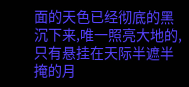面的天色已经彻底的黑沉下来,唯一照亮大地的,只有悬挂在天际半遮半掩的月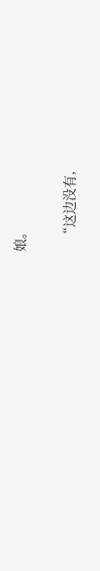娘。

    “这边没有,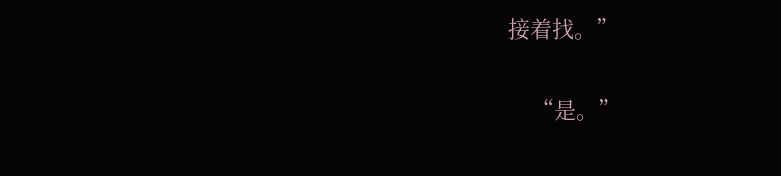接着找。”

    “是。”